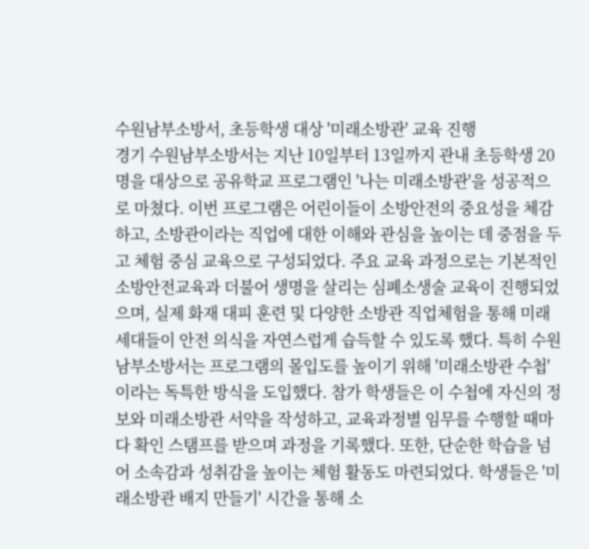수원남부소방서, 초등학생 대상 '미래소방관' 교육 진행
경기 수원남부소방서는 지난 10일부터 13일까지 관내 초등학생 20명을 대상으로 공유학교 프로그램인 '나는 미래소방관'을 성공적으로 마쳤다. 이번 프로그램은 어린이들이 소방안전의 중요성을 체감하고, 소방관이라는 직업에 대한 이해와 관심을 높이는 데 중점을 두고 체험 중심 교육으로 구성되었다. 주요 교육 과정으로는 기본적인 소방안전교육과 더불어 생명을 살리는 심폐소생술 교육이 진행되었으며, 실제 화재 대피 훈련 및 다양한 소방관 직업체험을 통해 미래 세대들이 안전 의식을 자연스럽게 습득할 수 있도록 했다. 특히 수원남부소방서는 프로그램의 몰입도를 높이기 위해 '미래소방관 수첩'이라는 독특한 방식을 도입했다. 참가 학생들은 이 수첩에 자신의 정보와 미래소방관 서약을 작성하고, 교육과정별 임무를 수행할 때마다 확인 스탬프를 받으며 과정을 기록했다. 또한, 단순한 학습을 넘어 소속감과 성취감을 높이는 체험 활동도 마련되었다. 학생들은 '미래소방관 배지 만들기' 시간을 통해 소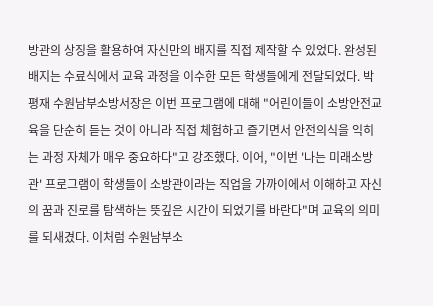방관의 상징을 활용하여 자신만의 배지를 직접 제작할 수 있었다. 완성된 배지는 수료식에서 교육 과정을 이수한 모든 학생들에게 전달되었다. 박평재 수원남부소방서장은 이번 프로그램에 대해 "어린이들이 소방안전교육을 단순히 듣는 것이 아니라 직접 체험하고 즐기면서 안전의식을 익히는 과정 자체가 매우 중요하다"고 강조했다. 이어, "이번 '나는 미래소방관' 프로그램이 학생들이 소방관이라는 직업을 가까이에서 이해하고 자신의 꿈과 진로를 탐색하는 뜻깊은 시간이 되었기를 바란다"며 교육의 의미를 되새겼다. 이처럼 수원남부소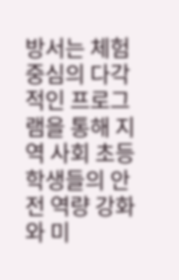방서는 체험 중심의 다각적인 프로그램을 통해 지역 사회 초등학생들의 안전 역량 강화와 미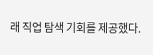래 직업 탐색 기회를 제공했다.